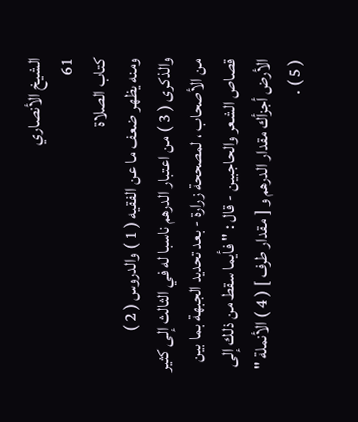الشيخ الأنصاري
61
كتاب الصلاة
ومنه يظهر ضعف ما عن الفقيه ( 1 ) والدروس ( 2 ) والذكرى ( 3 ) من اعتبار الدرهم ناسبا له في الثالث إلى كثير من الأصحاب ، لمصححة زرارة - بعد تحديد الجبهة بما بين قصاص الشعر والحاجبين - قال : " فأيما سقط من ذلك إلى الأرض أجزأك مقدار الدرهم و [ مقدار طرف ] ( 4 ) الأنملة " ( 5 ) .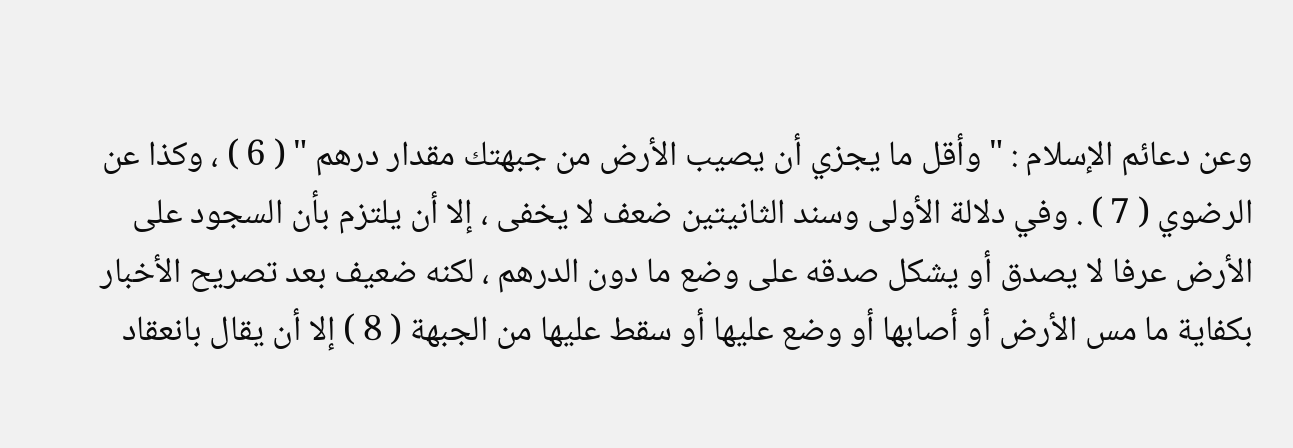وعن دعائم الإسلام : " وأقل ما يجزي أن يصيب الأرض من جبهتك مقدار درهم " ( 6 ) ، وكذا عن الرضوي ( 7 ) . وفي دلالة الأولى وسند الثانيتين ضعف لا يخفى ، إلا أن يلتزم بأن السجود على الأرض عرفا لا يصدق أو يشكل صدقه على وضع ما دون الدرهم ، لكنه ضعيف بعد تصريح الأخبار بكفاية ما مس الأرض أو أصابها أو وضع عليها أو سقط عليها من الجبهة ( 8 ) إلا أن يقال بانعقاد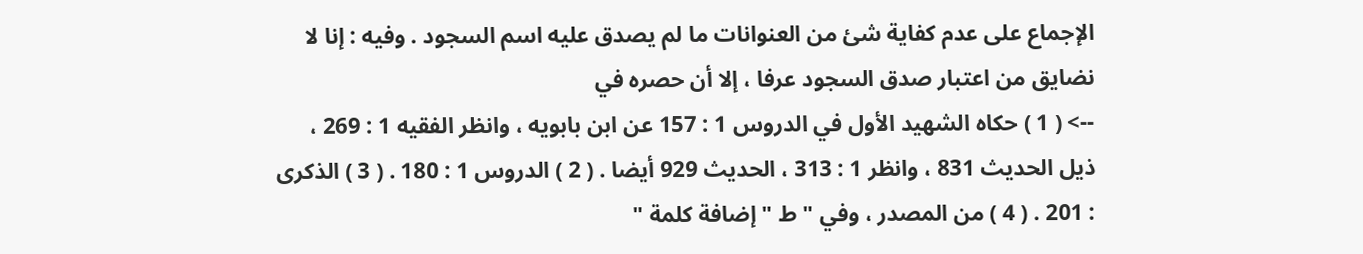الإجماع على عدم كفاية شئ من العنوانات ما لم يصدق عليه اسم السجود . وفيه : إنا لا نضايق من اعتبار صدق السجود عرفا ، إلا أن حصره في
--> ( 1 ) حكاه الشهيد الأول في الدروس 1 : 157 عن ابن بابويه ، وانظر الفقيه 1 : 269 ، ذيل الحديث 831 ، وانظر 1 : 313 ، الحديث 929 أيضا . ( 2 ) الدروس 1 : 180 . ( 3 ) الذكرى : 201 . ( 4 ) من المصدر ، وفي " ط " إضافة كلمة "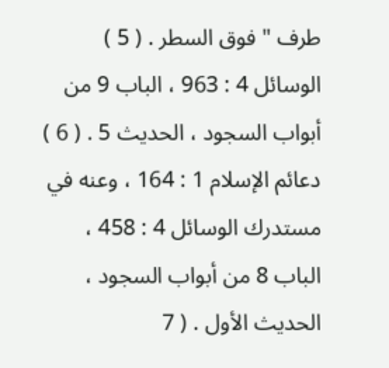طرف " فوق السطر . ( 5 ) الوسائل 4 : 963 ، الباب 9 من أبواب السجود ، الحديث 5 . ( 6 ) دعائم الإسلام 1 : 164 ، وعنه في مستدرك الوسائل 4 : 458 ، الباب 8 من أبواب السجود ، الحديث الأول . ( 7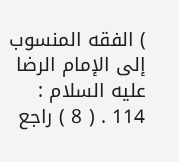) الفقه المنسوب إلى الإمام الرضا عليه السلام : 114 . ( 8 ) راجع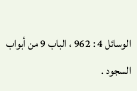الوسائل 4 : 962 ، الباب 9 من أبواب السجود .